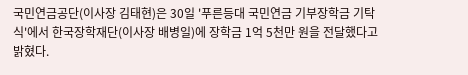국민연금공단(이사장 김태현)은 30일 '푸른등대 국민연금 기부장학금 기탁식'에서 한국장학재단(이사장 배병일)에 장학금 1억 5천만 원을 전달했다고 밝혔다.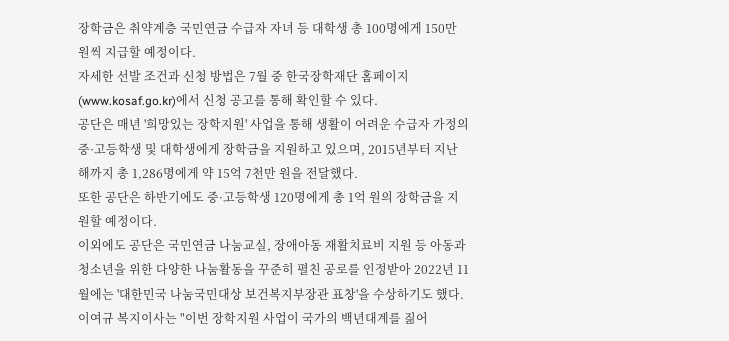장학금은 취약계층 국민연금 수급자 자녀 등 대학생 총 100명에게 150만 원씩 지급할 예정이다.
자세한 선발 조건과 신청 방법은 7월 중 한국장학재단 홈페이지(www.kosaf.go.kr)에서 신청 공고를 통해 확인할 수 있다.
공단은 매년 '희망있는 장학지원' 사업을 통해 생활이 어려운 수급자 가정의 중·고등학생 및 대학생에게 장학금을 지원하고 있으며, 2015년부터 지난해까지 총 1,286명에게 약 15억 7천만 원을 전달했다.
또한 공단은 하반기에도 중·고등학생 120명에게 총 1억 원의 장학금을 지원할 예정이다.
이외에도 공단은 국민연금 나눔교실, 장애아동 재활치료비 지원 등 아동과 청소년을 위한 다양한 나눔활동을 꾸준히 펼친 공로를 인정받아 2022년 11월에는 '대한민국 나눔국민대상 보건복지부장관 표창'을 수상하기도 했다.
이여규 복지이사는 "이번 장학지원 사업이 국가의 백년대계를 짊어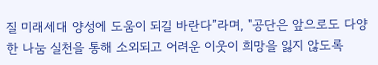질 미래세대 양성에 도움이 되길 바란다”라며, "공단은 앞으로도 다양한 나눔 실천을 통해 소외되고 어려운 이웃이 희망을 잃지 않도록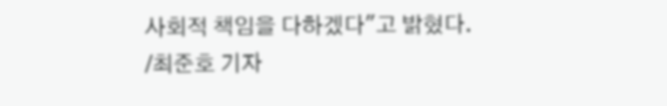사회적 책임을 다하겠다"고 밝혔다.
/최준호 기자